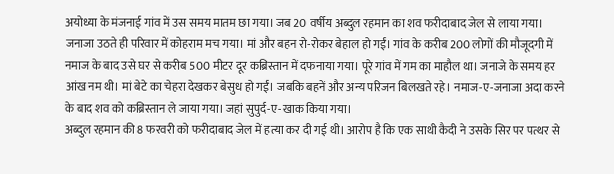अयोध्या के मंजनाई गांव में उस समय मातम छा गया। जब 20 वर्षीय अब्दुल रहमान का शव फरीदाबाद जेल से लाया गया। जनाजा उठते ही परिवार में कोहराम मच गया। मां और बहन रो-रोकर बेहाल हो गईं। गांव के करीब 200 लोगों की मौजूदगी में नमाज के बाद उसे घर से करीब 500 मीटर दूर कब्रिस्तान में दफनाया गया। पूरे गांव में गम का माहौल था। जनाजे के समय हर आंख नम थी। मां बेटे का चेहरा देखकर बेसुध हो गईं। जबकि बहनें और अन्य परिजन बिलखते रहे। नमाज-ए-जनाजा अदा करने के बाद शव को कब्रिस्तान ले जाया गया। जहां सुपुर्द-ए-खाक किया गया।
अब्दुल रहमान की 8 फरवरी को फरीदाबाद जेल में हत्या कर दी गई थी। आरोप है कि एक साथी कैदी ने उसके सिर पर पत्थर से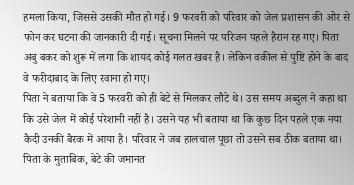हमला किया, जिससे उसकी मौत हो गई। 9 फरवरी को परिवार को जेल प्रशासन की ओर से फोन कर घटना की जानकारी दी गई। सूचना मिलने पर परिजन पहले हैरान रह गए। पिता अबु बकर को शुरू में लगा कि शायद कोई गलत खबर है। लेकिन वकील से पुष्टि होने के बाद वे फरीदाबाद के लिए रवाना हो गए।
पिता ने बताया कि वे 5 फरवरी को ही बेटे से मिलकर लौटे थे। उस समय अब्दुल ने कहा था कि उसे जेल में कोई परेशानी नहीं है। उसने यह भी बताया था कि कुछ दिन पहले एक नया कैदी उनकी बैरक में आया है। परिवार ने जब हालचाल पूछा तो उसने सब ठीक बताया था। पिता के मुताबिक, बेटे की जमानत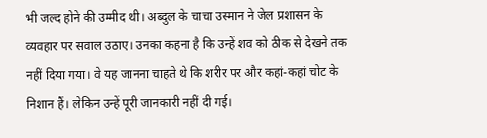भी जल्द होने की उम्मीद थी। अब्दुल के चाचा उस्मान ने जेल प्रशासन के व्यवहार पर सवाल उठाए। उनका कहना है कि उन्हें शव को ठीक से देखने तक नहीं दिया गया। वे यह जानना चाहते थे कि शरीर पर और कहां-कहां चोट के निशान हैं। लेकिन उन्हें पूरी जानकारी नहीं दी गई।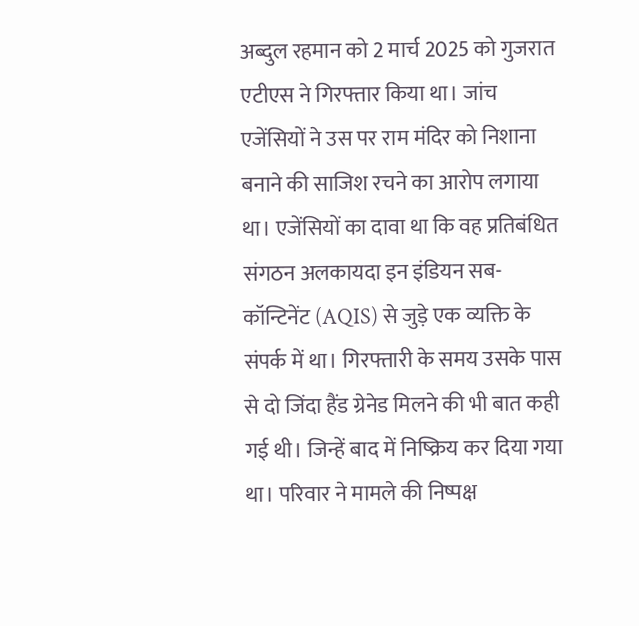अब्दुल रहमान को 2 मार्च 2025 को गुजरात एटीएस ने गिरफ्तार किया था। जांच एजेंसियों ने उस पर राम मंदिर को निशाना बनाने की साजिश रचने का आरोप लगाया था। एजेंसियों का दावा था कि वह प्रतिबंधित संगठन अलकायदा इन इंडियन सब-कॉन्टिनेंट (AQIS) से जुड़े एक व्यक्ति के संपर्क में था। गिरफ्तारी के समय उसके पास से दो जिंदा हैंड ग्रेनेड मिलने की भी बात कही गई थी। जिन्हें बाद में निष्क्रिय कर दिया गया था। परिवार ने मामले की निष्पक्ष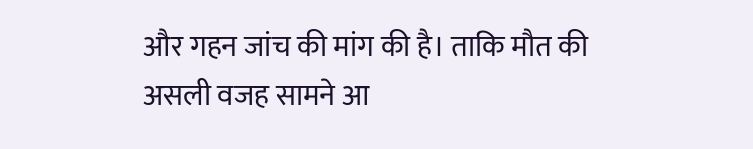और गहन जांच की मांग की है। ताकि मौत की असली वजह सामने आ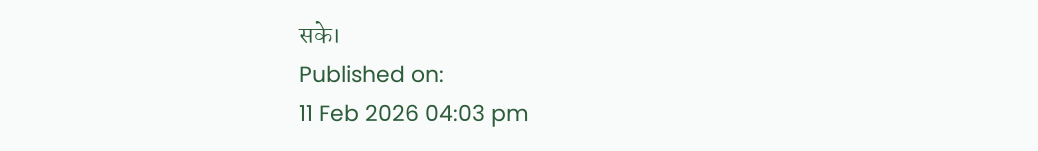सके।
Published on:
11 Feb 2026 04:03 pm